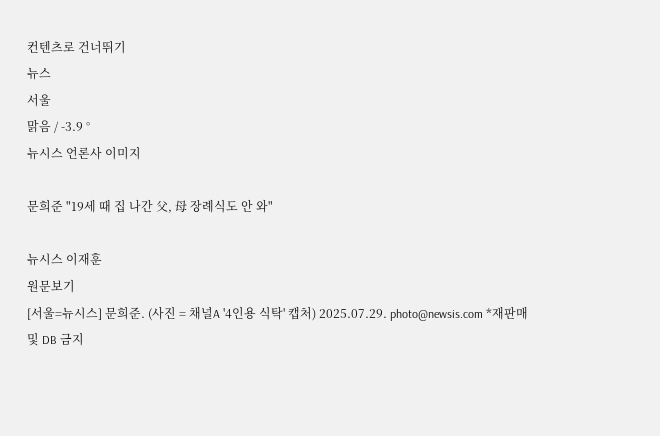컨텐츠로 건너뛰기
뉴스
서울
맑음 / -3.9 °
뉴시스 언론사 이미지

문희준 "19세 때 집 나간 父, 母 장례식도 안 와"

뉴시스 이재훈
원문보기
[서울=뉴시스] 문희준. (사진 = 채널A '4인용 식탁' 캡처) 2025.07.29. photo@newsis.com *재판매 및 DB 금지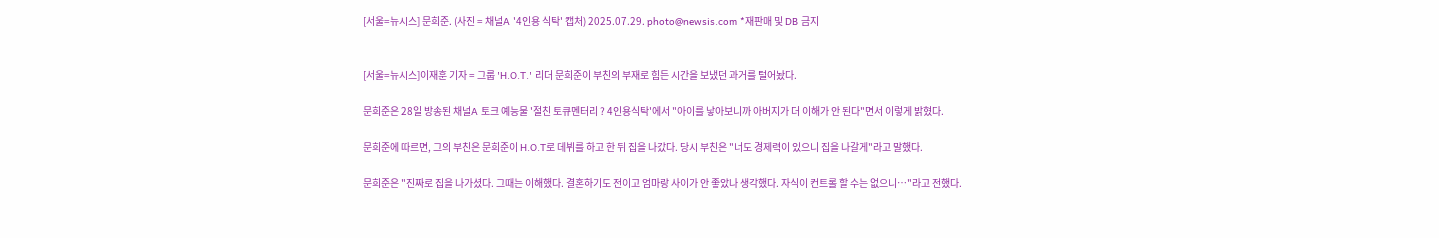[서울=뉴시스] 문희준. (사진 = 채널A '4인용 식탁' 캡처) 2025.07.29. photo@newsis.com *재판매 및 DB 금지


[서울=뉴시스]이재훈 기자 = 그룹 'H.O.T.' 리더 문희준이 부친의 부재로 힘든 시간을 보냈던 과거를 털어놨다.

문희준은 28일 방송된 채널A 토크 예능물 '절친 토큐멘터리 ? 4인용식탁'에서 "아이를 낳아보니까 아버지가 더 이해가 안 된다"면서 이렇게 밝혔다.

문희준에 따르면, 그의 부친은 문희준이 H.O.T로 데뷔를 하고 한 뒤 집을 나갔다. 당시 부친은 "너도 경제력이 있으니 집을 나갈게"라고 말했다.

문희준은 "진짜로 집을 나가셨다. 그때는 이해했다. 결혼하기도 전이고 엄마랑 사이가 안 좋았나 생각했다. 자식이 컨트롤 할 수는 없으니…"라고 전했다.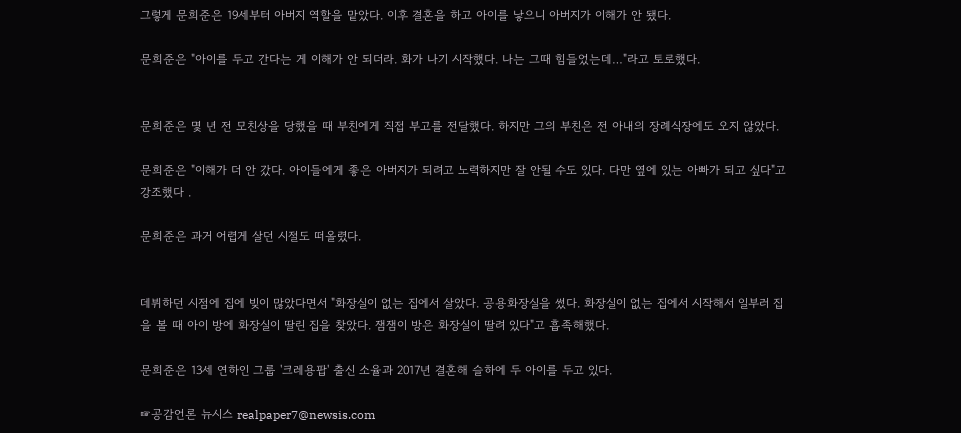그렇게 문희준은 19세부터 아버지 역할을 맡았다. 이후 결혼을 하고 아이를 낳으니 아버지가 이해가 안 됐다.

문희준은 "아이를 두고 간다는 게 이해가 안 되더라. 화가 나기 시작했다. 나는 그때 힘들었는데…"라고 토로했다.


문희준은 몇 년 전 모친상을 당했을 때 부친에게 직접 부고를 전달했다. 하지만 그의 부친은 전 아내의 장례식장에도 오지 않았다.

문희준은 "이해가 더 안 갔다. 아이들에게 좋은 아버지가 되려고 노력하지만 잘 안될 수도 있다. 다만 옆에 있는 아빠가 되고 싶다"고 강조했다 .

문희준은 과거 어렵게 살던 시절도 떠올렸다.


데뷔하던 시점에 집에 빚이 많았다면서 "화장실이 없는 집에서 살았다. 공용화장실을 썼다. 화장실이 없는 집에서 시작해서 일부러 집을 볼 때 아이 방에 화장실이 딸린 집을 찾았다. 잼잼이 방은 화장실이 딸려 있다"고 흡족해했다.

문희준은 13세 연하인 그룹 '크레용팝' 출신 소율과 2017년 결혼해 슬하에 두 아이를 두고 있다.

☞공감언론 뉴시스 realpaper7@newsis.com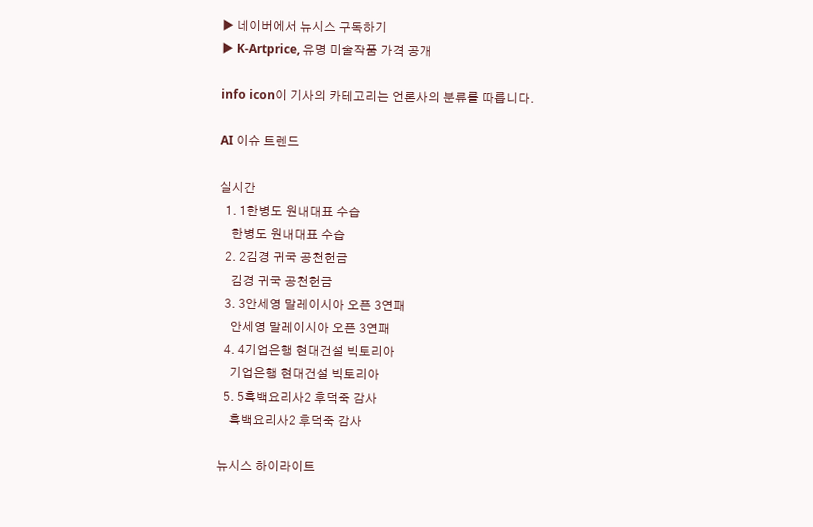▶ 네이버에서 뉴시스 구독하기
▶ K-Artprice, 유명 미술작품 가격 공개

info icon이 기사의 카테고리는 언론사의 분류를 따릅니다.

AI 이슈 트렌드

실시간
  1. 1한병도 원내대표 수습
    한병도 원내대표 수습
  2. 2김경 귀국 공천헌금
    김경 귀국 공천헌금
  3. 3안세영 말레이시아 오픈 3연패
    안세영 말레이시아 오픈 3연패
  4. 4기업은행 현대건설 빅토리아
    기업은행 현대건설 빅토리아
  5. 5흑백요리사2 후덕죽 감사
    흑백요리사2 후덕죽 감사

뉴시스 하이라이트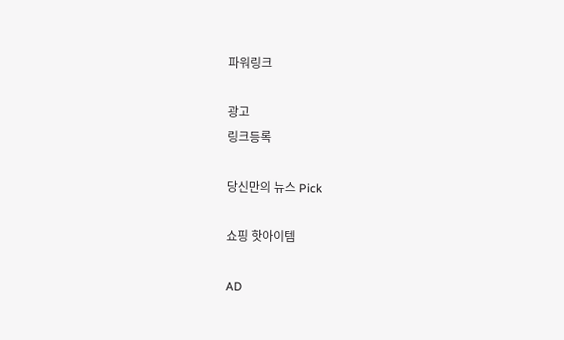파워링크

광고
링크등록

당신만의 뉴스 Pick

쇼핑 핫아이템

AD